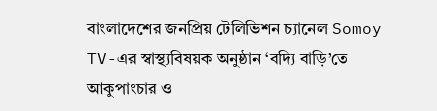বাংলাদেশের জনপ্রিয় টেলিভিশন চ্যানেল Somoy TV-এর স্বাস্থ্যবিষয়ক অনুষ্ঠান ‘বদ্যি বাড়ি’তে আকুপাংচার ও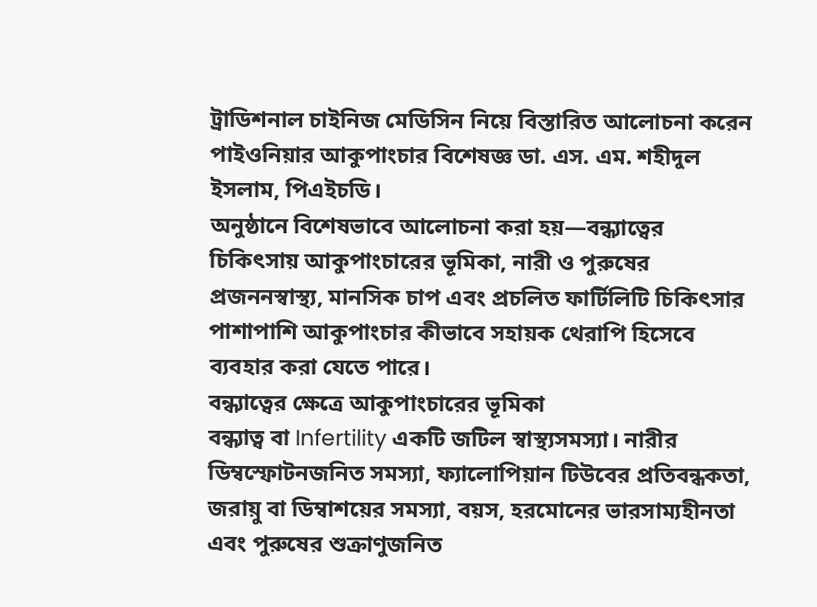ট্রাডিশনাল চাইনিজ মেডিসিন নিয়ে বিস্তারিত আলোচনা করেন পাইওনিয়ার আকুপাংচার বিশেষজ্ঞ ডা. এস. এম. শহীদুল ইসলাম, পিএইচডি।
অনুষ্ঠানে বিশেষভাবে আলোচনা করা হয়—বন্ধ্যাত্বের চিকিৎসায় আকুপাংচারের ভূমিকা, নারী ও পুরুষের প্রজননস্বাস্থ্য, মানসিক চাপ এবং প্রচলিত ফার্টিলিটি চিকিৎসার পাশাপাশি আকুপাংচার কীভাবে সহায়ক থেরাপি হিসেবে ব্যবহার করা যেতে পারে।
বন্ধ্যাত্বের ক্ষেত্রে আকুপাংচারের ভূমিকা
বন্ধ্যাত্ব বা Infertility একটি জটিল স্বাস্থ্যসমস্যা। নারীর ডিম্বস্ফোটনজনিত সমস্যা, ফ্যালোপিয়ান টিউবের প্রতিবন্ধকতা, জরায়ু বা ডিম্বাশয়ের সমস্যা, বয়স, হরমোনের ভারসাম্যহীনতা এবং পুরুষের শুক্রাণুজনিত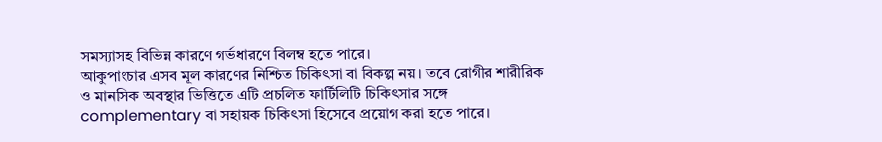সমস্যাসহ বিভিন্ন কারণে গর্ভধারণে বিলম্ব হতে পারে।
আকুপাংচার এসব মূল কারণের নিশ্চিত চিকিৎসা বা বিকল্প নয়। তবে রোগীর শারীরিক ও মানসিক অবস্থার ভিত্তিতে এটি প্রচলিত ফার্টিলিটি চিকিৎসার সঙ্গে complementary বা সহায়ক চিকিৎসা হিসেবে প্রয়োগ করা হতে পারে।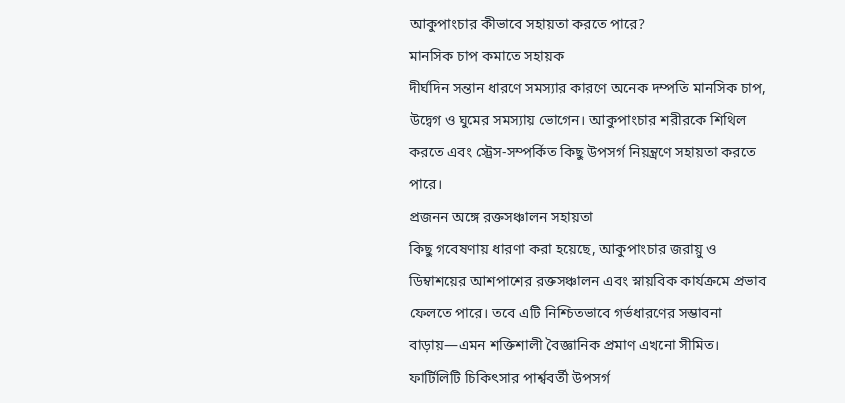আকুপাংচার কীভাবে সহায়তা করতে পারে?
মানসিক চাপ কমাতে সহায়ক
দীর্ঘদিন সন্তান ধারণে সমস্যার কারণে অনেক দম্পতি মানসিক চাপ, উদ্বেগ ও ঘুমের সমস্যায় ভোগেন। আকুপাংচার শরীরকে শিথিল করতে এবং স্ট্রেস-সম্পর্কিত কিছু উপসর্গ নিয়ন্ত্রণে সহায়তা করতে পারে।
প্রজনন অঙ্গে রক্তসঞ্চালন সহায়তা
কিছু গবেষণায় ধারণা করা হয়েছে, আকুপাংচার জরায়ু ও ডিম্বাশয়ের আশপাশের রক্তসঞ্চালন এবং স্নায়বিক কার্যক্রমে প্রভাব ফেলতে পারে। তবে এটি নিশ্চিতভাবে গর্ভধারণের সম্ভাবনা বাড়ায়—এমন শক্তিশালী বৈজ্ঞানিক প্রমাণ এখনো সীমিত।
ফার্টিলিটি চিকিৎসার পার্শ্ববর্তী উপসর্গ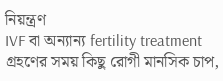নিয়ন্ত্রণ
IVF বা অন্যান্য fertility treatment গ্রহণের সময় কিছু রোগী মানসিক চাপ,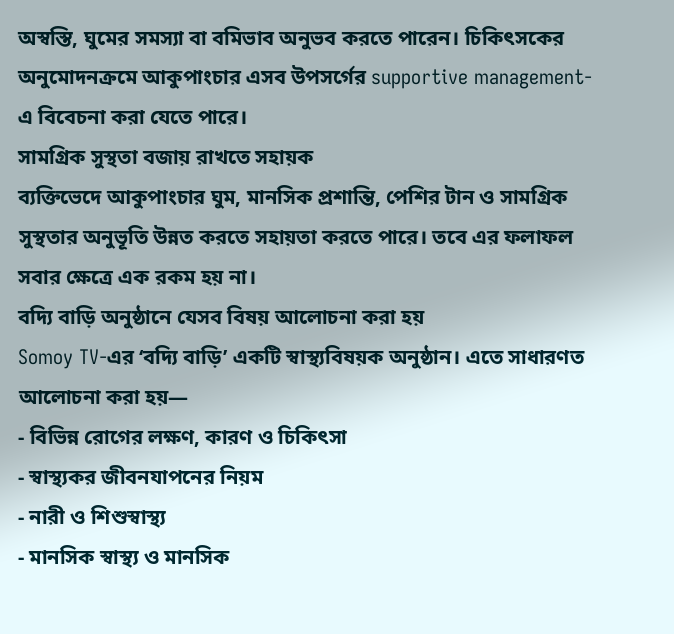অস্বস্তি, ঘুমের সমস্যা বা বমিভাব অনুভব করতে পারেন। চিকিৎসকের অনুমোদনক্রমে আকুপাংচার এসব উপসর্গের supportive management-এ বিবেচনা করা যেতে পারে।
সামগ্রিক সুস্থতা বজায় রাখতে সহায়ক
ব্যক্তিভেদে আকুপাংচার ঘুম, মানসিক প্রশান্তি, পেশির টান ও সামগ্রিক সুস্থতার অনুভূতি উন্নত করতে সহায়তা করতে পারে। তবে এর ফলাফল সবার ক্ষেত্রে এক রকম হয় না।
বদ্যি বাড়ি অনুষ্ঠানে যেসব বিষয় আলোচনা করা হয়
Somoy TV-এর ‘বদ্যি বাড়ি’ একটি স্বাস্থ্যবিষয়ক অনুষ্ঠান। এতে সাধারণত আলোচনা করা হয়—
- বিভিন্ন রোগের লক্ষণ, কারণ ও চিকিৎসা
- স্বাস্থ্যকর জীবনযাপনের নিয়ম
- নারী ও শিশুস্বাস্থ্য
- মানসিক স্বাস্থ্য ও মানসিক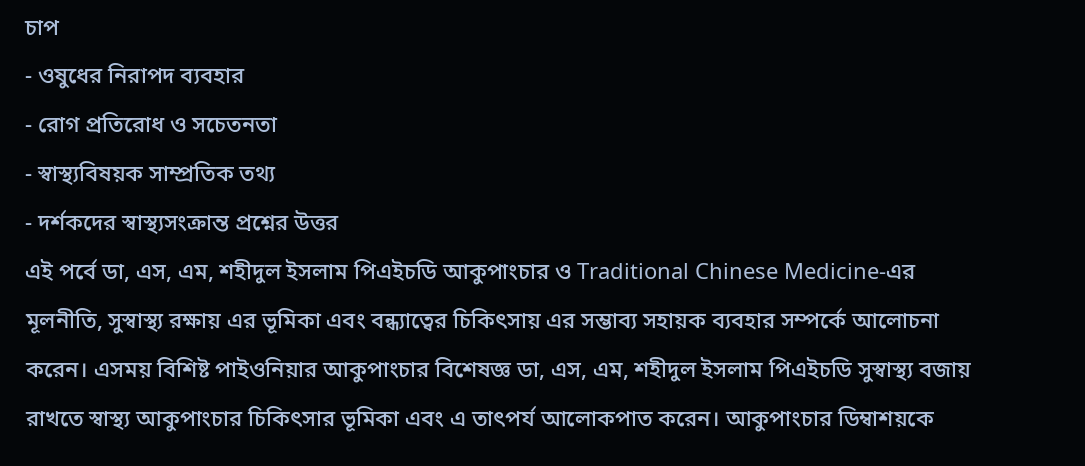চাপ
- ওষুধের নিরাপদ ব্যবহার
- রোগ প্রতিরোধ ও সচেতনতা
- স্বাস্থ্যবিষয়ক সাম্প্রতিক তথ্য
- দর্শকদের স্বাস্থ্যসংক্রান্ত প্রশ্নের উত্তর
এই পর্বে ডা, এস, এম, শহীদুল ইসলাম পিএইচডি আকুপাংচার ও Traditional Chinese Medicine-এর মূলনীতি, সুস্বাস্থ্য রক্ষায় এর ভূমিকা এবং বন্ধ্যাত্বের চিকিৎসায় এর সম্ভাব্য সহায়ক ব্যবহার সম্পর্কে আলোচনা করেন। এসময় বিশিষ্ট পাইওনিয়ার আকুপাংচার বিশেষজ্ঞ ডা, এস, এম, শহীদুল ইসলাম পিএইচডি সুস্বাস্থ্য বজায় রাখতে স্বাস্থ্য আকুপাংচার চিকিৎসার ভূমিকা এবং এ তাৎপর্য আলোকপাত করেন। আকুপাংচার ডিম্বাশয়কে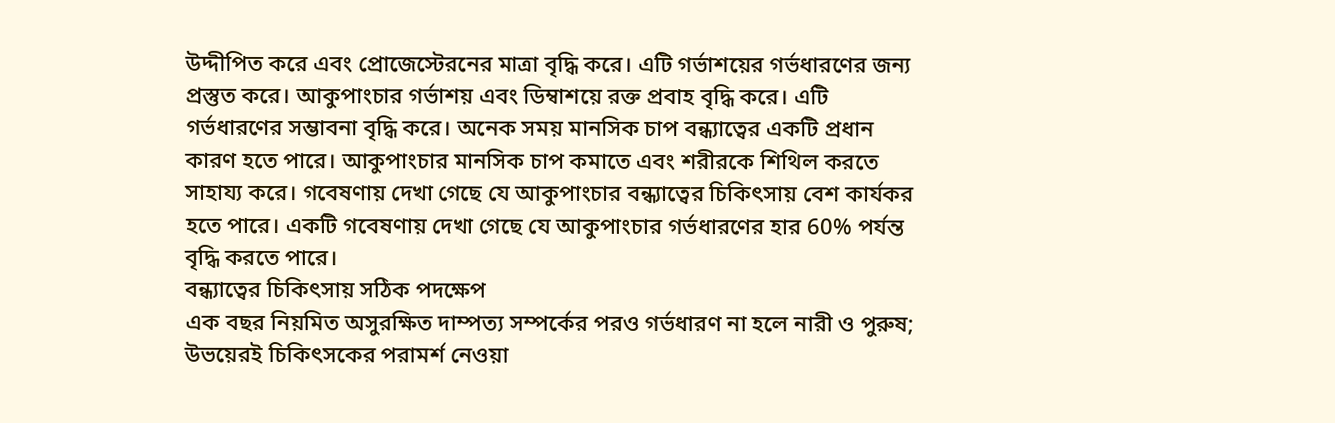উদ্দীপিত করে এবং প্রোজেস্টেরনের মাত্রা বৃদ্ধি করে। এটি গর্ভাশয়ের গর্ভধারণের জন্য প্রস্তুত করে। আকুপাংচার গর্ভাশয় এবং ডিম্বাশয়ে রক্ত প্রবাহ বৃদ্ধি করে। এটি গর্ভধারণের সম্ভাবনা বৃদ্ধি করে। অনেক সময় মানসিক চাপ বন্ধ্যাত্বের একটি প্রধান কারণ হতে পারে। আকুপাংচার মানসিক চাপ কমাতে এবং শরীরকে শিথিল করতে সাহায্য করে। গবেষণায় দেখা গেছে যে আকুপাংচার বন্ধ্যাত্বের চিকিৎসায় বেশ কার্যকর হতে পারে। একটি গবেষণায় দেখা গেছে যে আকুপাংচার গর্ভধারণের হার 60% পর্যন্ত বৃদ্ধি করতে পারে।
বন্ধ্যাত্বের চিকিৎসায় সঠিক পদক্ষেপ
এক বছর নিয়মিত অসুরক্ষিত দাম্পত্য সম্পর্কের পরও গর্ভধারণ না হলে নারী ও পুরুষ; উভয়েরই চিকিৎসকের পরামর্শ নেওয়া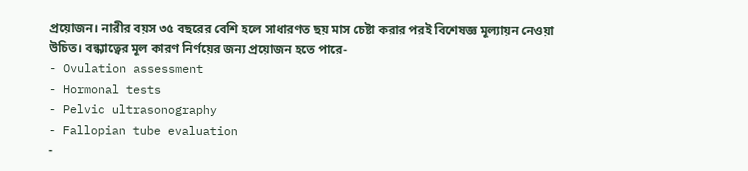প্রয়োজন। নারীর বয়স ৩৫ বছরের বেশি হলে সাধারণত ছয় মাস চেষ্টা করার পরই বিশেষজ্ঞ মূল্যায়ন নেওয়া উচিত। বন্ধ্যাত্বের মূল কারণ নির্ণয়ের জন্য প্রয়োজন হতে পারে-
- Ovulation assessment
- Hormonal tests
- Pelvic ultrasonography
- Fallopian tube evaluation
-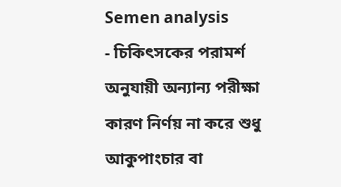Semen analysis
- চিকিৎসকের পরামর্শ অনুযায়ী অন্যান্য পরীক্ষা
কারণ নির্ণয় না করে শুধু আকুপাংচার বা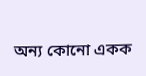অন্য কোনো একক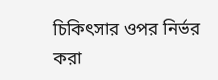চিকিৎসার ওপর নির্ভর করা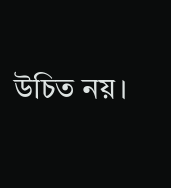উচিত নয়।